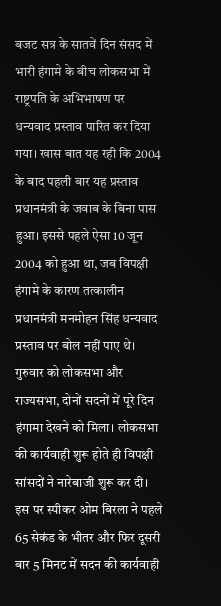बजट सत्र के सातवें दिन संसद में भारी हंगामे के बीच लोकसभा में राष्ट्रपति के अभिभाषण पर धन्यवाद प्रस्ताव पारित कर दिया गया। खास बात यह रही कि 2004 के बाद पहली बार यह प्रस्ताव प्रधानमंत्री के जवाब के बिना पास हुआ। इससे पहले ऐसा 10 जून 2004 को हुआ था, जब विपक्षी हंगामे के कारण तत्कालीन प्रधानमंत्री मनमोहन सिंह धन्यवाद प्रस्ताव पर बोल नहीं पाए थे।
गुरुवार को लोकसभा और राज्यसभा, दोनों सदनों में पूरे दिन हंगामा देखने को मिला। लोकसभा की कार्यवाही शुरू होते ही विपक्षी सांसदों ने नारेबाजी शुरू कर दी। इस पर स्पीकर ओम बिरला ने पहले 65 सेकंड के भीतर और फिर दूसरी बार 5 मिनट में सदन की कार्यवाही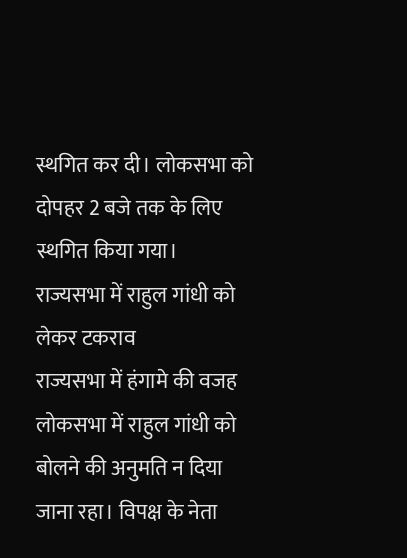स्थगित कर दी। लोकसभा को दोपहर 2 बजे तक के लिए स्थगित किया गया।
राज्यसभा में राहुल गांधी को लेकर टकराव
राज्यसभा में हंगामे की वजह लोकसभा में राहुल गांधी को बोलने की अनुमति न दिया जाना रहा। विपक्ष के नेता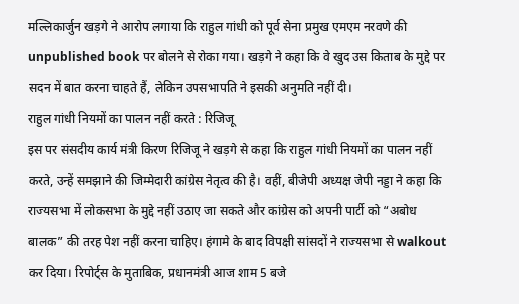मल्लिकार्जुन खड़गे ने आरोप लगाया कि राहुल गांधी को पूर्व सेना प्रमुख एमएम नरवणे की unpublished book पर बोलने से रोका गया। खड़गे ने कहा कि वे खुद उस किताब के मुद्दे पर सदन में बात करना चाहते हैं, लेकिन उपसभापति ने इसकी अनुमति नहीं दी।
राहुल गांधी नियमों का पालन नहीं करते : रिजिजू
इस पर संसदीय कार्य मंत्री किरण रिजिजू ने खड़गे से कहा कि राहुल गांधी नियमों का पालन नहीं करते, उन्हें समझाने की जिम्मेदारी कांग्रेस नेतृत्व की है। वहीं, बीजेपी अध्यक्ष जेपी नड्डा ने कहा कि राज्यसभा में लोकसभा के मुद्दे नहीं उठाए जा सकते और कांग्रेस को अपनी पार्टी को “अबोध बालक” की तरह पेश नहीं करना चाहिए। हंगामे के बाद विपक्षी सांसदों ने राज्यसभा से walkout कर दिया। रिपोर्ट्स के मुताबिक, प्रधानमंत्री आज शाम 5 बजे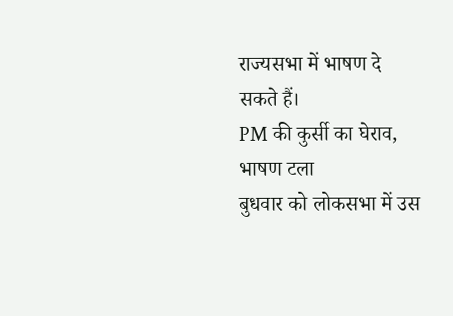राज्यसभा में भाषण दे सकते हैं।
PM की कुर्सी का घेराव, भाषण टला
बुधवार को लोकसभा में उस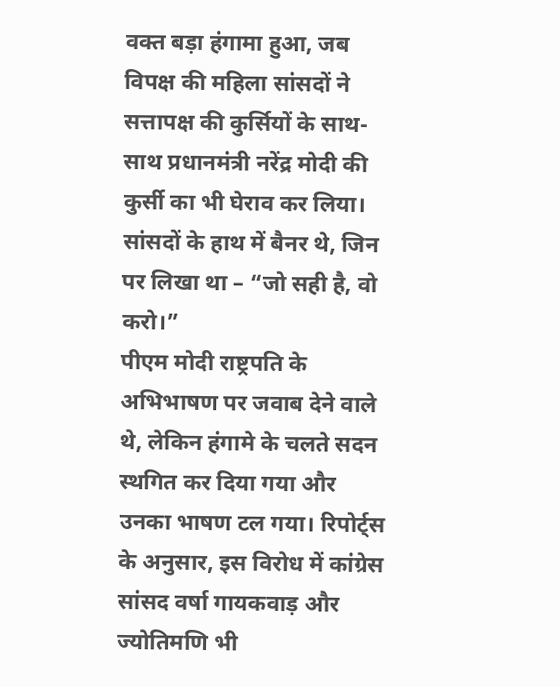वक्त बड़ा हंगामा हुआ, जब विपक्ष की महिला सांसदों ने सत्तापक्ष की कुर्सियों के साथ-साथ प्रधानमंत्री नरेंद्र मोदी की कुर्सी का भी घेराव कर लिया। सांसदों के हाथ में बैनर थे, जिन पर लिखा था – “जो सही है, वो करो।”
पीएम मोदी राष्ट्रपति के अभिभाषण पर जवाब देने वाले थे, लेकिन हंगामे के चलते सदन स्थगित कर दिया गया और उनका भाषण टल गया। रिपोर्ट्स के अनुसार, इस विरोध में कांग्रेस सांसद वर्षा गायकवाड़ और ज्योतिमणि भी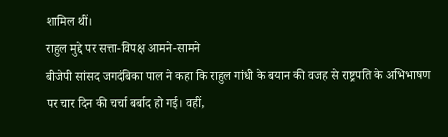शामिल थीं।
राहुल मुद्दे पर सत्ता-विपक्ष आमने-सामने
बीजेपी सांसद जगदंबिका पाल ने कहा कि राहुल गांधी के बयान की वजह से राष्ट्रपति के अभिभाषण पर चार दिन की चर्चा बर्बाद हो गई। वहीं,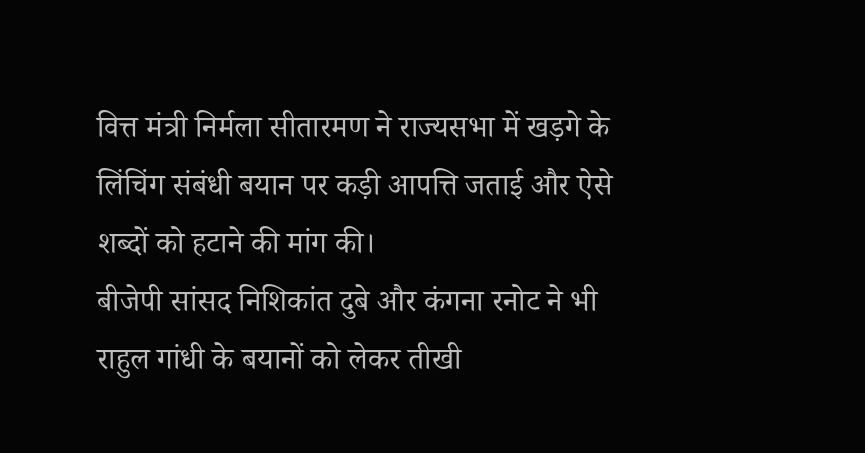वित्त मंत्री निर्मला सीतारमण ने राज्यसभा में खड़गे के लिंचिंग संबंधी बयान पर कड़ी आपत्ति जताई और ऐसे शब्दों को हटाने की मांग की।
बीजेपी सांसद निशिकांत दुबे और कंगना रनोट ने भी राहुल गांधी के बयानों को लेकर तीखी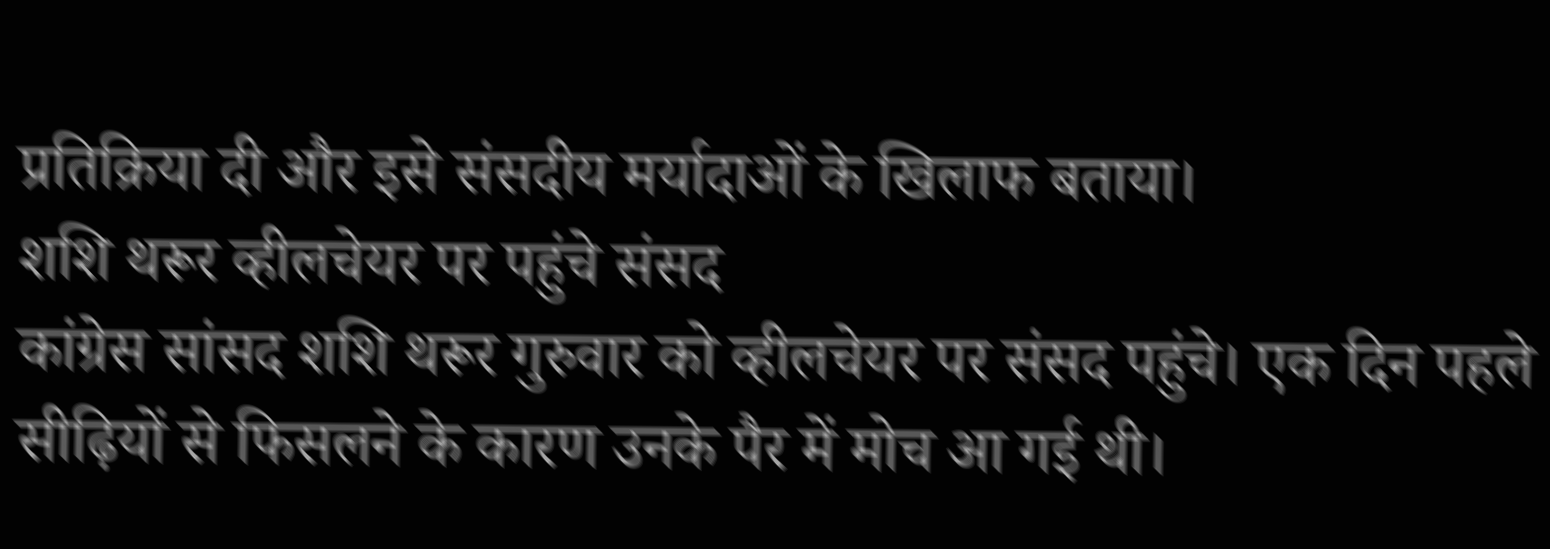प्रतिक्रिया दी और इसे संसदीय मर्यादाओं के खिलाफ बताया।
शशि थरूर व्हीलचेयर पर पहुंचे संसद
कांग्रेस सांसद शशि थरूर गुरुवार को व्हीलचेयर पर संसद पहुंचे। एक दिन पहले सीढ़ियों से फिसलने के कारण उनके पैर में मोच आ गई थी।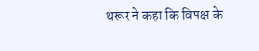थरूर ने कहा कि विपक्ष के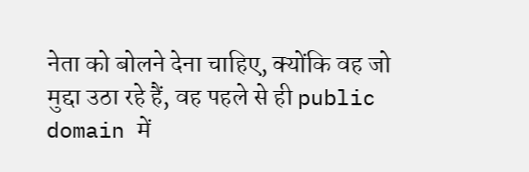नेता को बोलने देना चाहिए, क्योंकि वह जो मुद्दा उठा रहे हैं, वह पहले से ही public domain में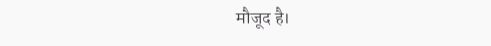मौजूद है।